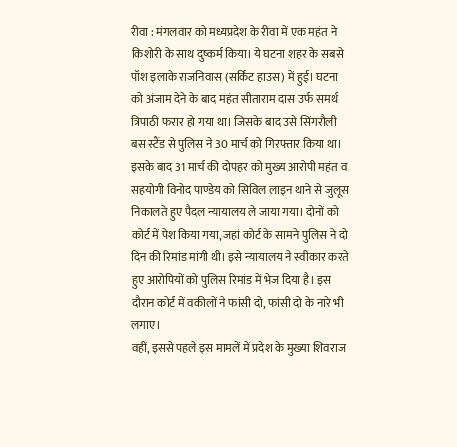रीवा : मंगलवार को मध्यप्रदेश के रीवा में एक महंत ने किशोरी के साथ दुष्कर्म किया। ये घटना शहर के सबसे पॉश इलाके राजनिवास (सर्किट हाउस) में हुई। घटना को अंजाम देने के बाद महंत सीताराम दास उर्फ समर्थ त्रिपाठी फरार हो गया था। जिसके बाद उसे सिंगरौली बस स्टैंड से पुलिस ने 30 मार्च को गिरफ्तार किया था।
इसके बाद 31 मार्च की दोपहर को मुख्य आरोपी महंत व सहयोगी विनोद पाण्डेय को सिविल लाइन थाने से जुलूस निकालते हुए पैदल न्यायालय ले जाया गया। दोनों को कोर्ट में पेश किया गया, जहां कोर्ट के सामने पुलिस ने दो दिन की रिमांड मांगी थी। इसे न्यायालय ने स्वीकार करते हुए आरोपियों को पुलिस रिमांड में भेज दिया है। इस दौरान कोर्ट में वकीलों ने फांसी दो, फांसी दो के नारे भी लगाए।
वहीं, इससे पहले इस मामलें में प्रदेश के मुख्या शिवराज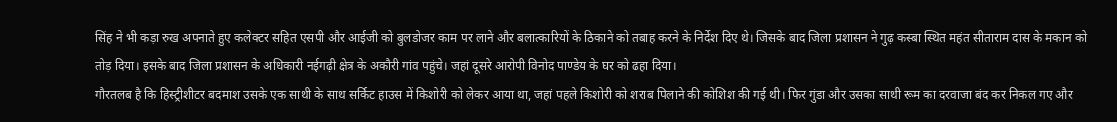सिंह ने भी कड़ा रुख अपनाते हुए कलेक्टर सहित एसपी और आईजी को बुलडोजर काम पर लाने और बलात्कारियों के ठिकाने को तबाह करने के निर्देश दिए थे। जिसके बाद जिला प्रशासन ने गुढ़ कस्बा स्थित महंत सीताराम दास के मकान को तोड़ दिया। इसके बाद जिला प्रशासन के अधिकारी नईगढ़ी क्षेत्र के अकौरी गांव पहुंचे। जहां दूसरे आरोपी विनोद पाण्डेय के घर को ढहा दिया।
गौरतलब है कि हिस्ट्रीशीटर बदमाश उसके एक साथी के साथ सर्किट हाउस में किशोरी को लेकर आया था, जहां पहले किशोरी को शराब पिलाने की कोशिश की गई थी। फिर गुंडा और उसका साथी रूम का दरवाजा बंद कर निकल गए और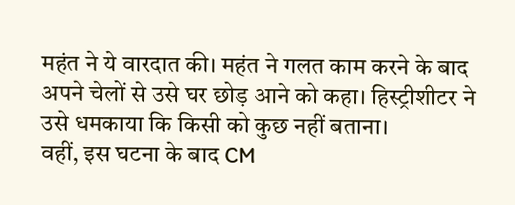महंत ने ये वारदात की। महंत ने गलत काम करने के बाद अपने चेलों से उसे घर छोड़ आने को कहा। हिस्ट्रीशीटर ने उसे धमकाया कि किसी को कुछ नहीं बताना।
वहीं, इस घटना के बाद CM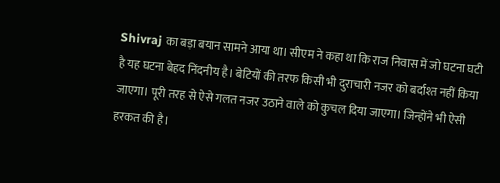Shivraj का बड़ा बयान सामने आया था। सीएम ने कहा था कि राज निवास में जो घटना घटी है यह घटना बेहद निंदनीय है। बेटियों की तरफ किसी भी दुराचारी नजर को बर्दाश्त नहीं किया जाएगा। पूरी तरह से ऐसे गलत नजर उठाने वाले को कुचल दिया जाएगा। जिन्होंने भी ऐसी हरकत की है।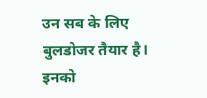उन सब के लिए बुलडोजर तैयार है। इनको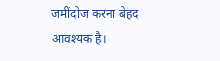जमींदोज करना बेहद आवश्यक है।